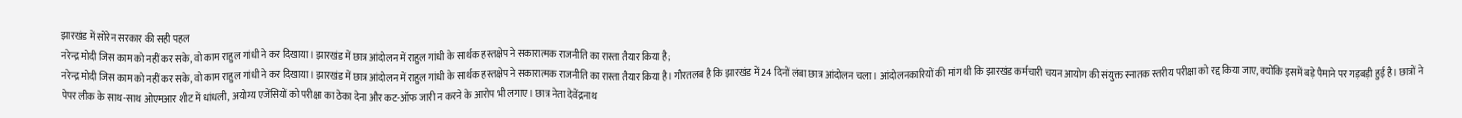झारखंड में सोरेन सरकार की सही पहल
नरेन्द्र मोदी जिस काम को नहीं कर सके, वो काम राहुल गांधी ने कर दिखाया। झारखंड में छात्र आंदोलन में राहुल गांधी के सार्थक हस्तक्षेप ने सकारात्मक राजनीति का रास्ता तैयार किया है;
नरेन्द्र मोदी जिस काम को नहीं कर सके, वो काम राहुल गांधी ने कर दिखाया। झारखंड में छात्र आंदोलन में राहुल गांधी के सार्थक हस्तक्षेप ने सकारात्मक राजनीति का रास्ता तैयार किया है। गौरतलब है कि झारखंड में 24 दिनों लंबा छात्र आंदोलन चला। आंदोलनकारियों की मांग थी कि झारखंड कर्मचारी चयन आयोग की संयुक्त स्नातक स्तरीय परीक्षा को रद्द किया जाए, क्योंकि इसमें बड़े पैमाने पर गड़बड़ी हुई है। छात्रों ने पेपर लीक के साथ-साथ ओएमआर शीट में धांधली, अयोग्य एजेंसियों को परीक्षा का ठेका देना और कट-ऑफ जारी न करने के आरोप भी लगाए। छात्र नेता देवेंद्रनाथ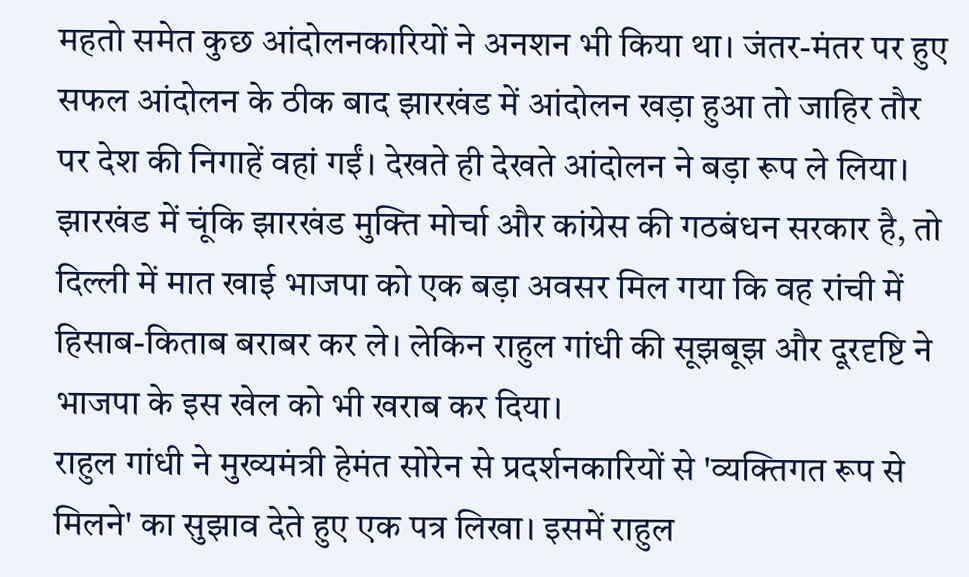महतो समेत कुछ आंदोलनकारियों ने अनशन भी किया था। जंतर-मंतर पर हुए सफल आंदोलन के ठीक बाद झारखंड में आंदोलन खड़ा हुआ तो जाहिर तौर पर देश की निगाहें वहां गईं। देखते ही देखते आंदोलन ने बड़ा रूप ले लिया। झारखंड में चूंकि झारखंड मुक्ति मोर्चा और कांग्रेस की गठबंधन सरकार है, तो दिल्ली में मात खाई भाजपा को एक बड़ा अवसर मिल गया कि वह रांची में हिसाब-किताब बराबर कर ले। लेकिन राहुल गांधी की सूझबूझ और दूरदृष्टि ने भाजपा के इस खेल को भी खराब कर दिया।
राहुल गांधी ने मुख्यमंत्री हेमंत सोरेन से प्रदर्शनकारियों से 'व्यक्तिगत रूप से मिलने' का सुझाव देते हुए एक पत्र लिखा। इसमें राहुल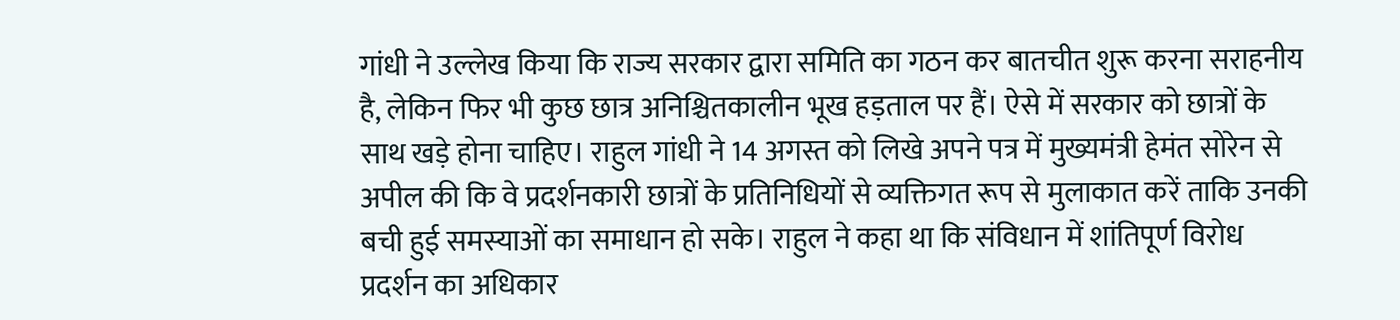गांधी ने उल्लेख किया कि राज्य सरकार द्वारा समिति का गठन कर बातचीत शुरू करना सराहनीय है, लेकिन फिर भी कुछ छात्र अनिश्चितकालीन भूख हड़ताल पर हैं। ऐसे में सरकार को छात्रों के साथ खड़े होना चाहिए। राहुल गांधी ने 14 अगस्त को लिखे अपने पत्र में मुख्यमंत्री हेमंत सोरेन से अपील की कि वे प्रदर्शनकारी छात्रों के प्रतिनिधियों से व्यक्तिगत रूप से मुलाकात करें ताकि उनकी बची हुई समस्याओं का समाधान हो सके। राहुल ने कहा था कि संविधान में शांतिपूर्ण विरोध प्रदर्शन का अधिकार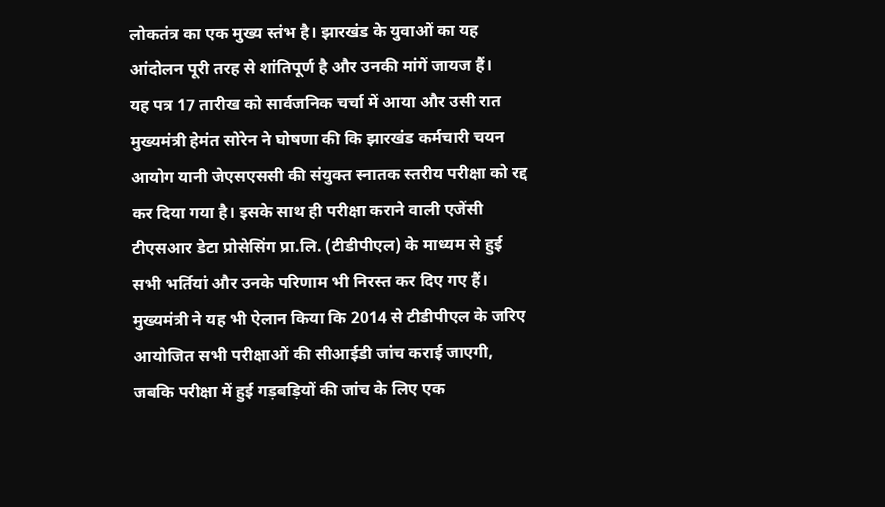लोकतंत्र का एक मुख्य स्तंभ है। झारखंड के युवाओं का यह आंदोलन पूरी तरह से शांतिपूर्ण है और उनकी मांगें जायज हैं।
यह पत्र 17 तारीख को सार्वजनिक चर्चा में आया और उसी रात मुख्यमंत्री हेमंत सोरेन ने घोषणा की कि झारखंड कर्मचारी चयन आयोग यानी जेएसएससी की संयुक्त स्नातक स्तरीय परीक्षा को रद्द कर दिया गया है। इसके साथ ही परीक्षा कराने वाली एजेंसी टीएसआर डेटा प्रोसेसिंग प्रा.लि. (टीडीपीएल) के माध्यम से हुई सभी भर्तियां और उनके परिणाम भी निरस्त कर दिए गए हैं। मुख्यमंत्री ने यह भी ऐलान किया कि 2014 से टीडीपीएल के जरिए आयोजित सभी परीक्षाओं की सीआईडी जांच कराई जाएगी, जबकि परीक्षा में हुई गड़बड़ियों की जांच के लिए एक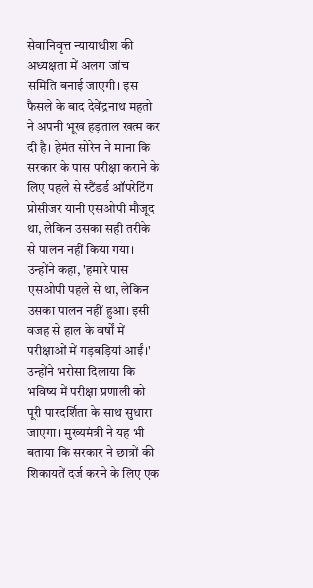सेवानिवृत्त न्यायाधीश की अध्यक्षता में अलग जांच समिति बनाई जाएगी। इस फैसले के बाद देवेंद्रनाथ महतो ने अपनी भूख हड़ताल खत्म कर दी है। हेमंत सोरेन ने माना कि सरकार के पास परीक्षा कराने के लिए पहले से स्टैंडर्ड ऑपरेटिंग प्रोसीजर यानी एसओपी मौजूद था, लेकिन उसका सही तरीके से पालन नहीं किया गया। उन्होंने कहा, 'हमारे पास एसओपी पहले से था, लेकिन उसका पालन नहीं हुआ। इसी वजह से हाल के वर्षों में परीक्षाओं में गड़बड़ियां आईं।' उन्होंने भरोसा दिलाया कि भविष्य में परीक्षा प्रणाली को पूरी पारदर्शिता के साथ सुधारा जाएगा। मुख्यमंत्री ने यह भी बताया कि सरकार ने छात्रों की शिकायतें दर्ज करने के लिए एक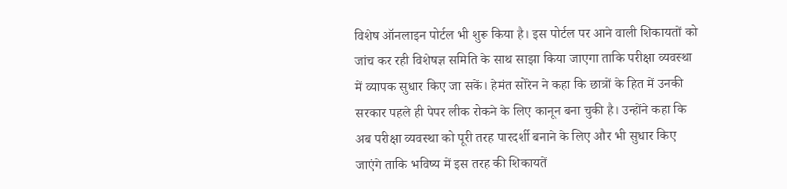विशेष ऑनलाइन पोर्टल भी शुरू किया है। इस पोर्टल पर आने वाली शिकायतों को जांच कर रही विशेषज्ञ समिति के साथ साझा किया जाएगा ताकि परीक्षा व्यवस्था में व्यापक सुधार किए जा सकें। हेमंत सोरेन ने कहा कि छात्रों के हित में उनकी सरकार पहले ही पेपर लीक रोकने के लिए कानून बना चुकी है। उन्होंने कहा कि अब परीक्षा व्यवस्था को पूरी तरह पारदर्शी बनाने के लिए और भी सुधार किए जाएंगे ताकि भविष्य में इस तरह की शिकायतें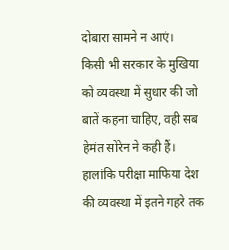दोबारा सामने न आएं।
किसी भी सरकार के मुखिया को व्यवस्था में सुधार की जो बातें कहना चाहिए, वही सब हेमंत सोरेन ने कही हैं। हालांकि परीक्षा माफिया देश की व्यवस्था में इतने गहरे तक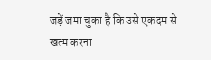जड़ें जमा चुका है कि उसे एकदम से खत्म करना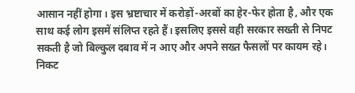आसान नहीं होगा। इस भ्रष्टाचार में करोड़ों-अरबों का हेर-फेर होता है, और एक साथ कई लोग इसमें संलिप्त रहते हैं। इसलिए इससे वही सरकार सख्ती से निपट सकती है जो बिल्कुल दबाव में न आए और अपने सख्त फैसलों पर कायम रहे। निकट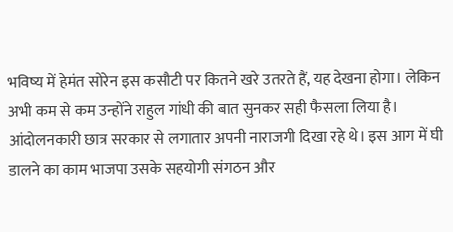भविष्य में हेमंत सोरेन इस कसौटी पर कितने खरे उतरते हैं, यह देखना होगा। लेकिन अभी कम से कम उन्होंने राहुल गांधी की बात सुनकर सही फैसला लिया है।
आंदोलनकारी छात्र सरकार से लगातार अपनी नाराजगी दिखा रहे थे। इस आग में घी डालने का काम भाजपा उसके सहयोगी संगठन और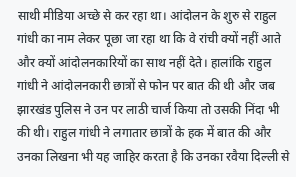साथी मीडिया अच्छे से कर रहा था। आंदोलन के शुरु से राहुल गांधी का नाम लेकर पूछा जा रहा था कि वे रांची क्यों नहीं आते और क्यों आंदोलनकारियों का साथ नहीं देते। हालांकि राहुल गांधी ने आंदोलनकारी छात्रों से फोन पर बात की थी और जब झारखंड पुलिस ने उन पर लाठी चार्ज किया तो उसकी निंदा भी की थी। राहुल गांधी ने लगातार छात्रों के हक में बात की और उनका लिखना भी यह जाहिर करता है कि उनका रवैया दिल्ली से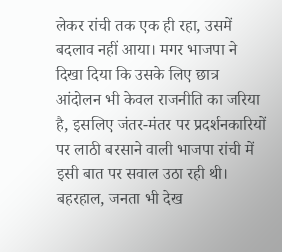लेकर रांची तक एक ही रहा, उसमें बदलाव नहीं आया। मगर भाजपा ने दिखा दिया कि उसके लिए छात्र आंदोलन भी केवल राजनीति का जरिया है, इसलिए जंतर-मंतर पर प्रदर्शनकारियों पर लाठी बरसाने वाली भाजपा रांची में इसी बात पर सवाल उठा रही थी।
बहरहाल, जनता भी देख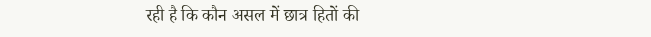रही है कि कौन असल में छात्र हितों की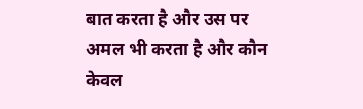बात करता है और उस पर अमल भी करता है और कौन केवल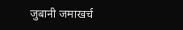जुबानी जमाखर्च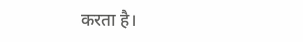करता है।